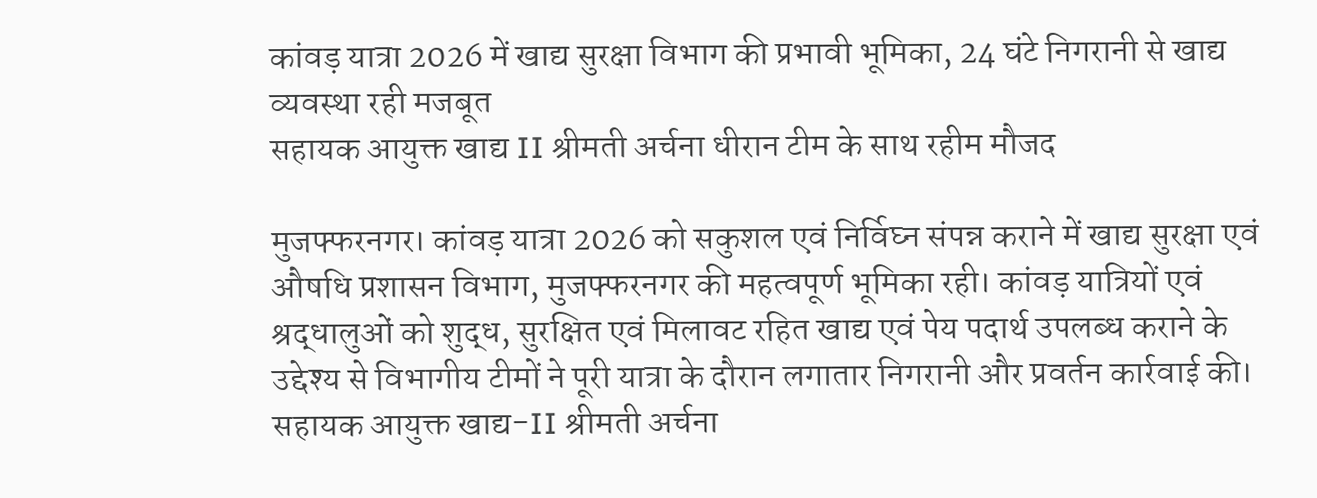कांवड़ यात्रा 2026 में खाद्य सुरक्षा विभाग की प्रभावी भूमिका, 24 घंटे निगरानी से खाद्य व्यवस्था रही मजबूत
सहायक आयुक्त खाद्य II श्रीमती अर्चना धीरान टीम के साथ रहीम मौजद

मुजफ्फरनगर। कांवड़ यात्रा 2026 को सकुशल एवं निर्विघ्न संपन्न कराने में खाद्य सुरक्षा एवं औषधि प्रशासन विभाग, मुजफ्फरनगर की महत्वपूर्ण भूमिका रही। कांवड़ यात्रियों एवं श्रद्धालुओं को शुद्ध, सुरक्षित एवं मिलावट रहित खाद्य एवं पेय पदार्थ उपलब्ध कराने के उद्देश्य से विभागीय टीमों ने पूरी यात्रा के दौरान लगातार निगरानी और प्रवर्तन कार्रवाई की।
सहायक आयुक्त खाद्य-II श्रीमती अर्चना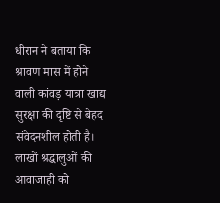धीरान ने बताया कि श्रावण मास में होने वाली कांवड़ यात्रा खाद्य सुरक्षा की दृष्टि से बेहद संवेदनशील होती है। लाखों श्रद्धालुओं की आवाजाही को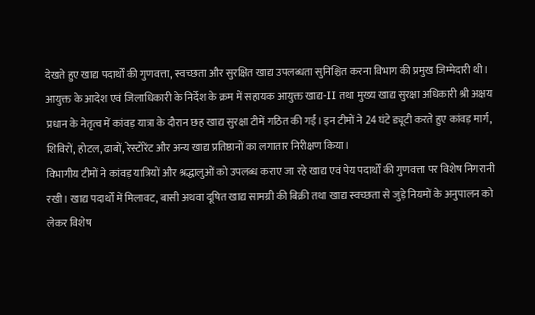देखते हुए खाद्य पदार्थों की गुणवत्ता, स्वच्छता और सुरक्षित खाद्य उपलब्धता सुनिश्चित करना विभाग की प्रमुख जिम्मेदारी थी।
आयुक्त के आदेश एवं जिलाधिकारी के निर्देश के क्रम में सहायक आयुक्त खाद्य-II तथा मुख्य खाद्य सुरक्षा अधिकारी श्री अक्षय प्रधान के नेतृत्व में कांवड़ यात्रा के दौरान छह खाद्य सुरक्षा टीमें गठित की गईं। इन टीमों ने 24 घंटे ड्यूटी करते हुए कांवड़ मार्ग, शिविरों, होटल, ढाबों, रेस्टोरेंट और अन्य खाद्य प्रतिष्ठानों का लगातार निरीक्षण किया।
विभागीय टीमों ने कांवड़ यात्रियों और श्रद्धालुओं को उपलब्ध कराए जा रहे खाद्य एवं पेय पदार्थों की गुणवत्ता पर विशेष निगरानी रखी। खाद्य पदार्थों में मिलावट, बासी अथवा दूषित खाद्य सामग्री की बिक्री तथा खाद्य स्वच्छता से जुड़े नियमों के अनुपालन को लेकर विशेष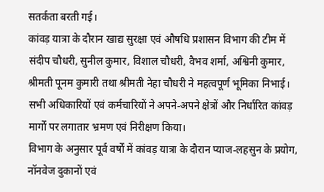सतर्कता बरती गई।
कांवड़ यात्रा के दौरान खाद्य सुरक्षा एवं औषधि प्रशासन विभाग की टीम में संदीप चौधरी, सुनील कुमार, विशाल चौधरी, वैभव शर्मा, अश्विनी कुमार, श्रीमती पूनम कुमारी तथा श्रीमती नेहा चौधरी ने महत्वपूर्ण भूमिका निभाई। सभी अधिकारियों एवं कर्मचारियों ने अपने-अपने क्षेत्रों और निर्धारित कांवड़ मार्गों पर लगातार भ्रमण एवं निरीक्षण किया।
विभाग के अनुसार पूर्व वर्षों में कांवड़ यात्रा के दौरान प्याज-लहसुन के प्रयोग, नॉनवेज दुकानों एवं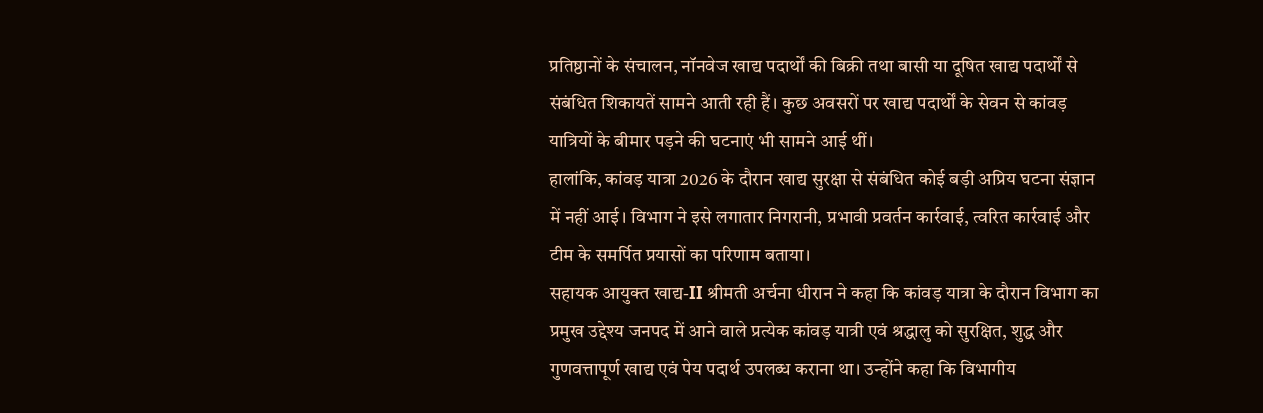प्रतिष्ठानों के संचालन, नॉनवेज खाद्य पदार्थों की बिक्री तथा बासी या दूषित खाद्य पदार्थों से संबंधित शिकायतें सामने आती रही हैं। कुछ अवसरों पर खाद्य पदार्थों के सेवन से कांवड़ यात्रियों के बीमार पड़ने की घटनाएं भी सामने आई थीं।
हालांकि, कांवड़ यात्रा 2026 के दौरान खाद्य सुरक्षा से संबंधित कोई बड़ी अप्रिय घटना संज्ञान में नहीं आई। विभाग ने इसे लगातार निगरानी, प्रभावी प्रवर्तन कार्रवाई, त्वरित कार्रवाई और टीम के समर्पित प्रयासों का परिणाम बताया।
सहायक आयुक्त खाद्य-II श्रीमती अर्चना धीरान ने कहा कि कांवड़ यात्रा के दौरान विभाग का प्रमुख उद्देश्य जनपद में आने वाले प्रत्येक कांवड़ यात्री एवं श्रद्धालु को सुरक्षित, शुद्ध और गुणवत्तापूर्ण खाद्य एवं पेय पदार्थ उपलब्ध कराना था। उन्होंने कहा कि विभागीय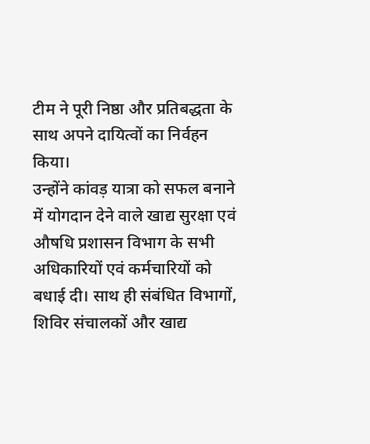टीम ने पूरी निष्ठा और प्रतिबद्धता के साथ अपने दायित्वों का निर्वहन किया।
उन्होंने कांवड़ यात्रा को सफल बनाने में योगदान देने वाले खाद्य सुरक्षा एवं औषधि प्रशासन विभाग के सभी अधिकारियों एवं कर्मचारियों को बधाई दी। साथ ही संबंधित विभागों, शिविर संचालकों और खाद्य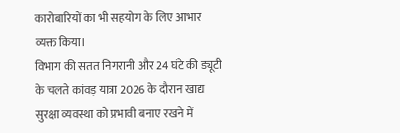कारोबारियों का भी सहयोग के लिए आभार व्यक्त किया।
विभाग की सतत निगरानी और 24 घंटे की ड्यूटी के चलते कांवड़ यात्रा 2026 के दौरान खाद्य सुरक्षा व्यवस्था को प्रभावी बनाए रखने में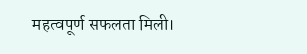महत्वपूर्ण सफलता मिली।